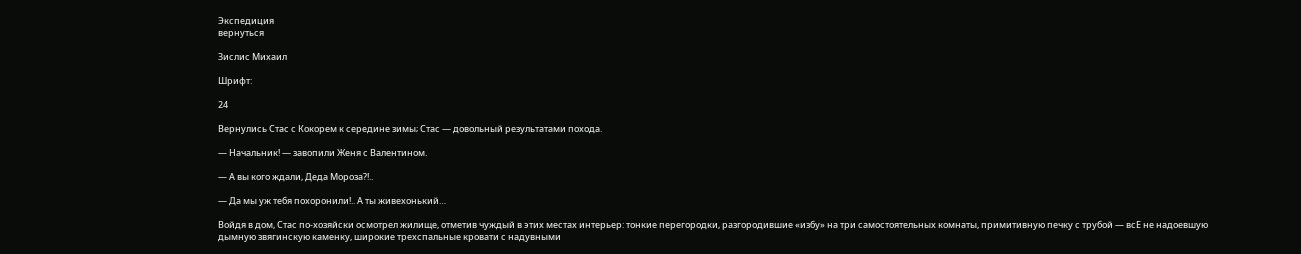Экспедиция
вернуться

Зислис Михаил

Шрифт:

24

Вернулись Стас с Кокорем к середине зимы; Стас — довольный результатами похода.

— Начальник! — завопили Женя с Валентином.

— А вы кого ждали, Деда Мороза?!..

— Да мы уж тебя похоронили!.. А ты живехонький…

Войдя в дом, Стас по-хозяйски осмотрел жилище, отметив чуждый в этих местах интерьер: тонкие перегородки, разгородившие «избу» на три самостоятельных комнаты, примитивную печку с трубой — всЕ не надоевшую дымную звягинскую каменку, широкие трехспальные кровати с надувными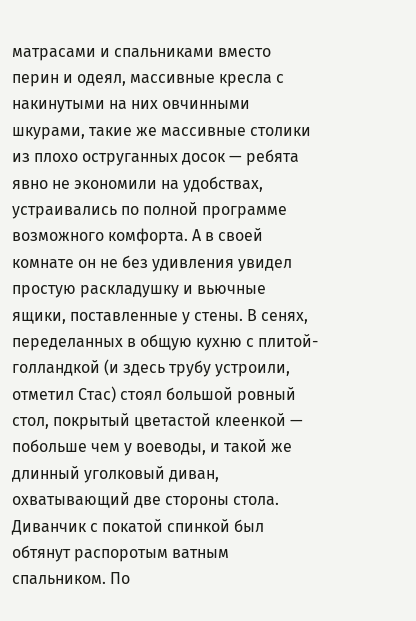матрасами и спальниками вместо перин и одеял, массивные кресла с накинутыми на них овчинными шкурами, такие же массивные столики из плохо оструганных досок — ребята явно не экономили на удобствах, устраивались по полной программе возможного комфорта. А в своей комнате он не без удивления увидел простую раскладушку и вьючные ящики, поставленные у стены. В сенях, переделанных в общую кухню с плитой-голландкой (и здесь трубу устроили, отметил Стас) стоял большой ровный стол, покрытый цветастой клеенкой — побольше чем у воеводы, и такой же длинный уголковый диван, охватывающий две стороны стола. Диванчик с покатой спинкой был обтянут распоротым ватным спальником. По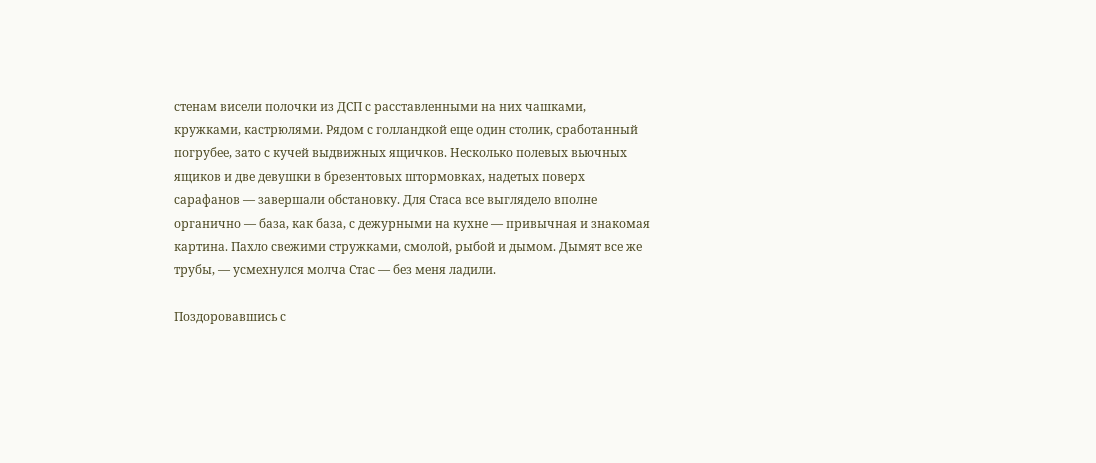стенам висели полочки из ДСП с расставленными на них чашками, кружками, кастрюлями. Рядом с голландкой еще один столик, сработанный погрубее, зато с кучей выдвижных ящичков. Несколько полевых вьючных ящиков и две девушки в брезентовых штормовках, надетых поверх сарафанов — завершали обстановку. Для Стаса все выглядело вполне органично — база, как база, с дежурными на кухне — привычная и знакомая картина. Пахло свежими стружками, смолой, рыбой и дымом. Дымят все же трубы, — усмехнулся молча Стас — без меня ладили.

Поздоровавшись с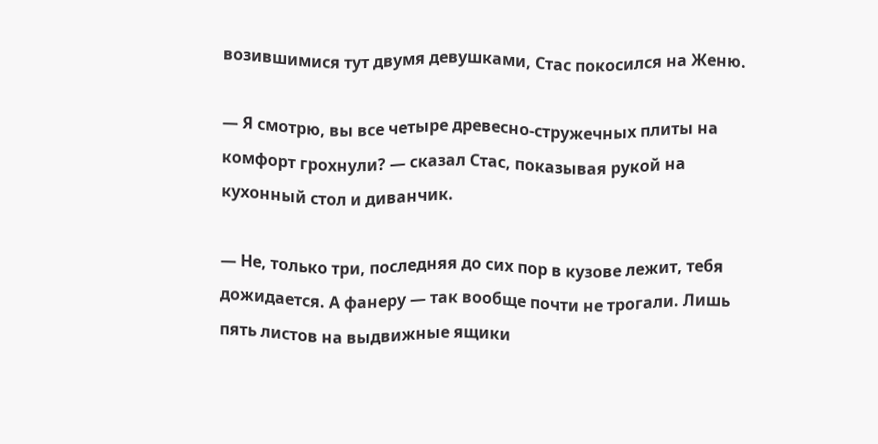возившимися тут двумя девушками, Стас покосился на Женю.

— Я смотрю, вы все четыре древесно-стружечных плиты на комфорт грохнули? — сказал Стас, показывая рукой на кухонный стол и диванчик.

— Не, только три, последняя до сих пор в кузове лежит, тебя дожидается. А фанеру — так вообще почти не трогали. Лишь пять листов на выдвижные ящики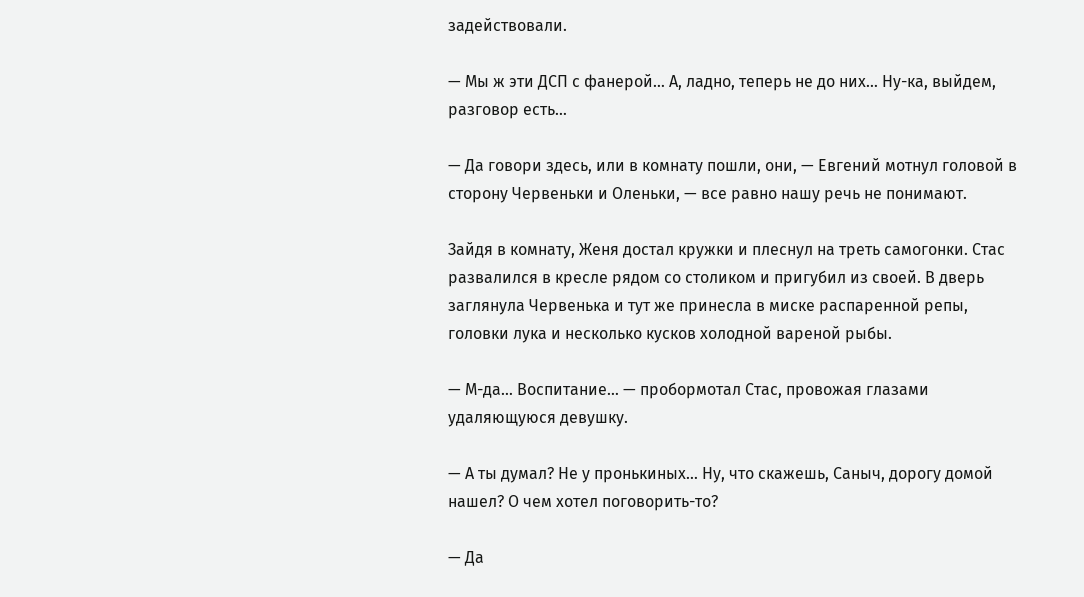задействовали.

— Мы ж эти ДСП с фанерой… А, ладно, теперь не до них… Ну-ка, выйдем, разговор есть…

— Да говори здесь, или в комнату пошли, они, — Евгений мотнул головой в сторону Червеньки и Оленьки, — все равно нашу речь не понимают.

Зайдя в комнату, Женя достал кружки и плеснул на треть самогонки. Стас развалился в кресле рядом со столиком и пригубил из своей. В дверь заглянула Червенька и тут же принесла в миске распаренной репы, головки лука и несколько кусков холодной вареной рыбы.

— М-да… Воспитание… — пробормотал Стас, провожая глазами удаляющуюся девушку.

— А ты думал? Не у пронькиных… Ну, что скажешь, Саныч, дорогу домой нашел? О чем хотел поговорить-то?

— Да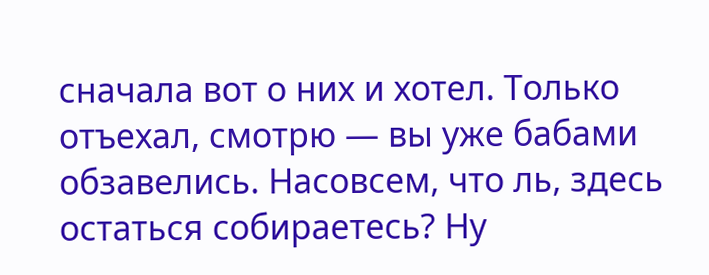сначала вот о них и хотел. Только отъехал, смотрю — вы уже бабами обзавелись. Насовсем, что ль, здесь остаться собираетесь? Ну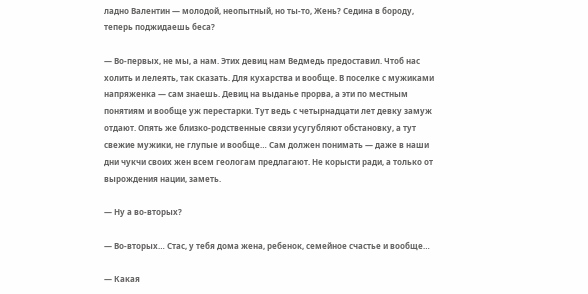ладно Валентин — молодой, неопытный, но ты-то, Жень? Седина в бороду, теперь поджидаешь беса?

— Во-первых, не мы, а нам. Этих девиц нам Ведмедь предоставил. Чтоб нас холить и лелеять, так сказать. Для кухарства и вообще. В поселке с мужиками напряженка — сам знаешь. Девиц на выданье прорва, а эти по местным понятиям и вообще уж перестарки. Тут ведь с четырнадцати лет девку замуж отдают. Опять же близко-родственные связи усугубляют обстановку, а тут свежие мужики, не глупые и вообще… Сам должен понимать — даже в наши дни чукчи своих жен всем геологам предлагают. Не корысти ради, а только от вырождения нации, заметь.

— Ну а во-вторых?

— Во-вторых… Стас, у тебя дома жена, ребенок, семейное счастье и вообще…

— Какая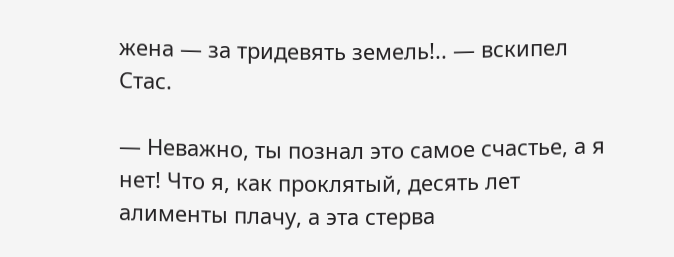жена — за тридевять земель!.. — вскипел Стас.

— Неважно, ты познал это самое счастье, а я нет! Что я, как проклятый, десять лет алименты плачу, а эта стерва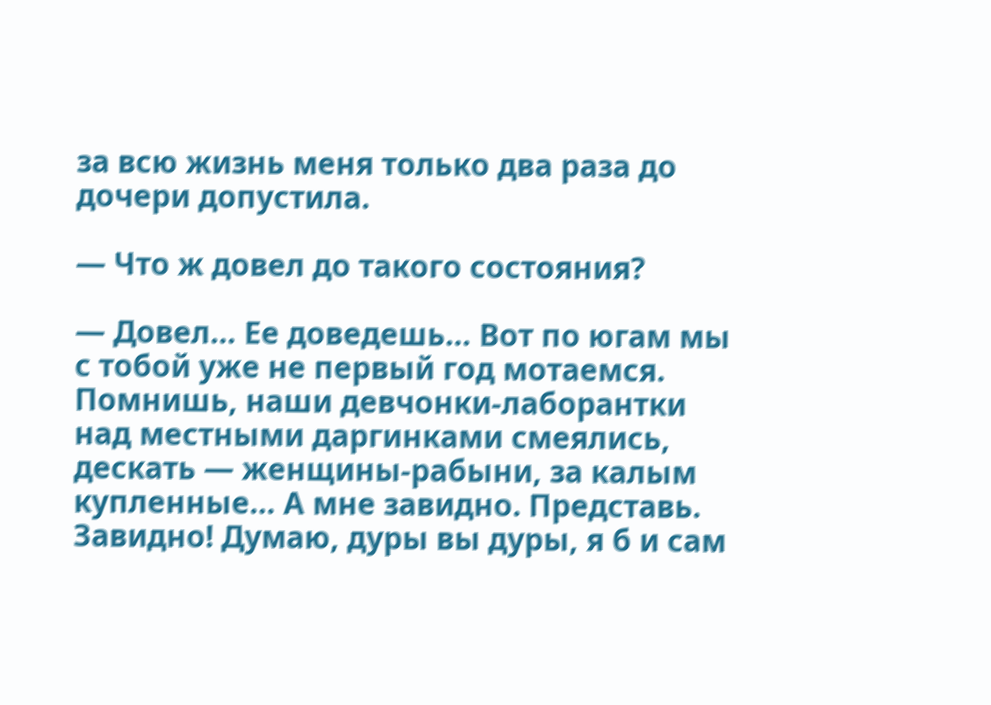за всю жизнь меня только два раза до дочери допустила.

— Что ж довел до такого состояния?

— Довел… Ее доведешь… Вот по югам мы с тобой уже не первый год мотаемся. Помнишь, наши девчонки-лаборантки над местными даргинками смеялись, дескать — женщины-рабыни, за калым купленные… А мне завидно. Представь. Завидно! Думаю, дуры вы дуры, я б и сам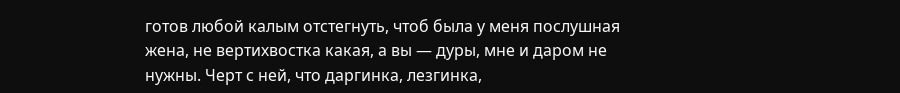готов любой калым отстегнуть, чтоб была у меня послушная жена, не вертихвостка какая, а вы — дуры, мне и даром не нужны. Черт с ней, что даргинка, лезгинка,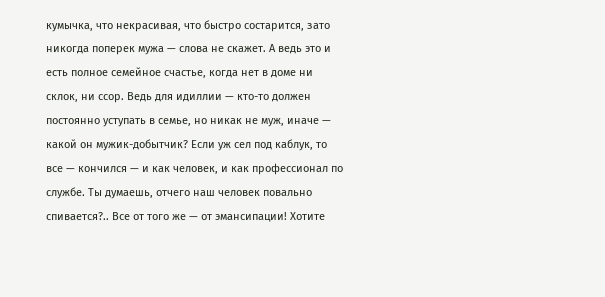кумычка, что некрасивая, что быстро состарится, зато никогда поперек мужа — слова не скажет. А ведь это и есть полное семейное счастье, когда нет в доме ни склок, ни ссор. Ведь для идиллии — кто-то должен постоянно уступать в семье, но никак не муж, иначе — какой он мужик-добытчик? Если уж сел под каблук, то все — кончился — и как человек, и как профессионал по службе. Ты думаешь, отчего наш человек повально спивается?.. Все от того же — от эмансипации! Хотите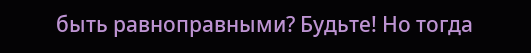быть равноправными? Будьте! Но тогда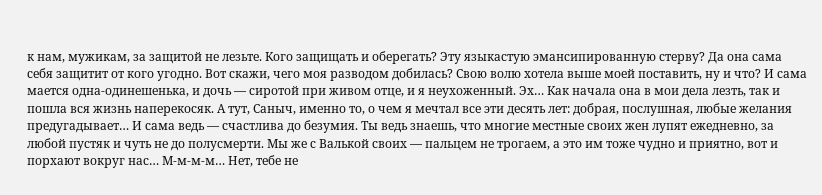к нам, мужикам, за защитой не лезьте. Кого защищать и оберегать? Эту языкастую эмансипированную стерву? Да она сама себя защитит от кого угодно. Вот скажи, чего моя разводом добилась? Свою волю хотела выше моей поставить, ну и что? И сама мается одна-одинешенька, и дочь — сиротой при живом отце, и я неухоженный. Эх… Как начала она в мои дела лезть, так и пошла вся жизнь наперекосяк. А тут, Саныч, именно то, о чем я мечтал все эти десять лет: добрая, послушная, любые желания предугадывает… И сама ведь — счастлива до безумия. Ты ведь знаешь, что многие местные своих жен лупят ежедневно, за любой пустяк и чуть не до полусмерти. Мы же с Валькой своих — пальцем не трогаем, а это им тоже чудно и приятно, вот и порхают вокруг нас… М-м-м-м… Нет, тебе не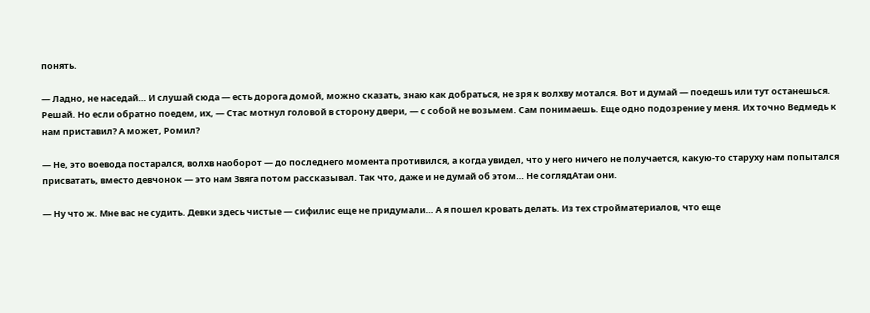понять.

— Ладно, не наседай… И слушай сюда — есть дорога домой, можно сказать, знаю как добраться, не зря к волхву мотался. Вот и думай — поедешь или тут останешься. Решай. Но если обратно поедем, их, — Стас мотнул головой в сторону двери, — с собой не возьмем. Сам понимаешь. Еще одно подозрение у меня. Их точно Ведмедь к нам приставил? А может, Ромил?

— Не, это воевода постарался, волхв наоборот — до последнего момента противился, а когда увидел, что у него ничего не получается, какую-то старуху нам попытался присватать, вместо девчонок — это нам Звяга потом рассказывал. Так что, даже и не думай об этом… Не соглядАтаи они.

— Ну что ж. Мне вас не судить. Девки здесь чистые — сифилис еще не придумали… А я пошел кровать делать. Из тех стройматериалов, что еще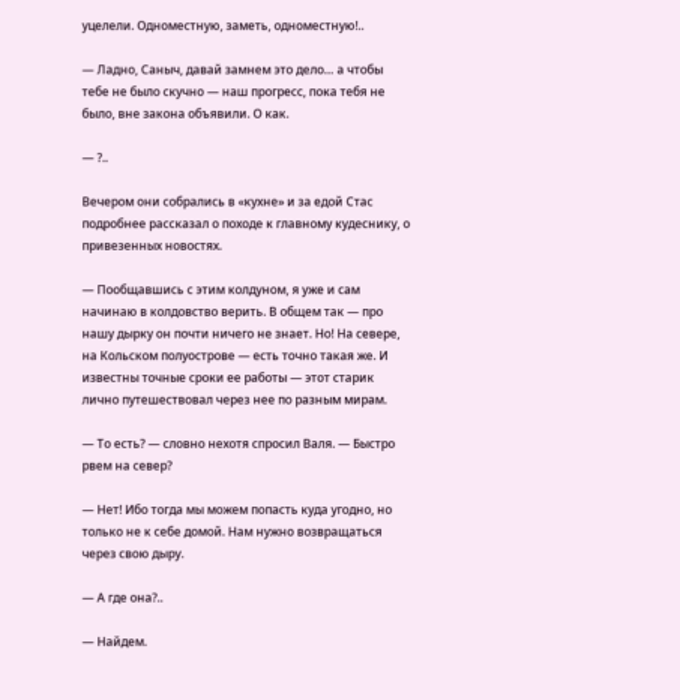уцелели. Одноместную, заметь, одноместную!..

— Ладно, Саныч, давай замнем это дело… а чтобы тебе не было скучно — наш прогресс, пока тебя не было, вне закона объявили. О как.

— ?..

Вечером они собрались в «кухне» и за едой Стас подробнее рассказал о походе к главному кудеснику, о привезенных новостях.

— Пообщавшись с этим колдуном, я уже и сам начинаю в колдовство верить. В общем так — про нашу дырку он почти ничего не знает. Но! На севере, на Кольском полуострове — есть точно такая же. И известны точные сроки ее работы — этот старик лично путешествовал через нее по разным мирам.

— То есть? — словно нехотя спросил Валя. — Быстро рвем на север?

— Нет! Ибо тогда мы можем попасть куда угодно, но только не к себе домой. Нам нужно возвращаться через свою дыру.

— А где она?..

— Найдем.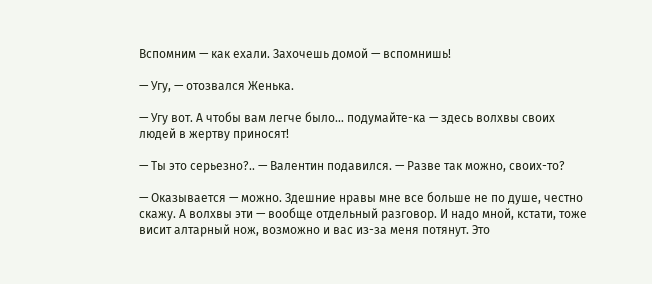Вспомним — как ехали. Захочешь домой — вспомнишь!

— Угу, — отозвался Женька.

— Угу вот. А чтобы вам легче было… подумайте-ка — здесь волхвы своих людей в жертву приносят!

— Ты это серьезно?.. — Валентин подавился. — Разве так можно, своих-то?

— Оказывается — можно. Здешние нравы мне все больше не по душе, честно скажу. А волхвы эти — вообще отдельный разговор. И надо мной, кстати, тоже висит алтарный нож, возможно и вас из-за меня потянут. Это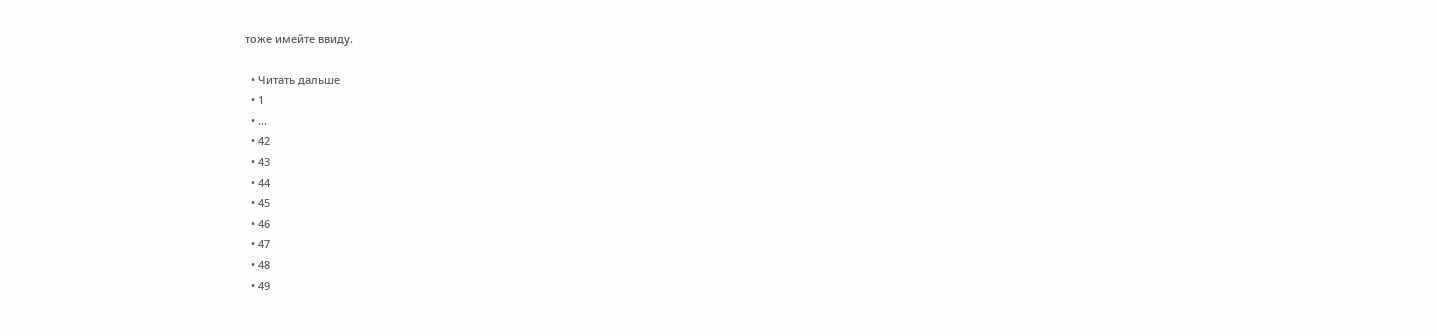тоже имейте ввиду.

  • Читать дальше
  • 1
  • ...
  • 42
  • 43
  • 44
  • 45
  • 46
  • 47
  • 48
  • 49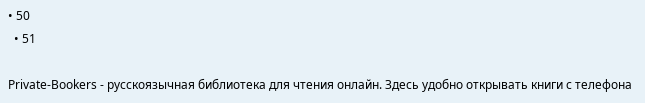• 50
  • 51

Private-Bookers - русскоязычная библиотека для чтения онлайн. Здесь удобно открывать книги с телефона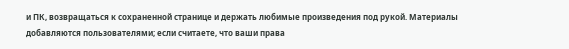и ПК, возвращаться к сохраненной странице и держать любимые произведения под рукой. Материалы добавляются пользователями; если считаете, что ваши права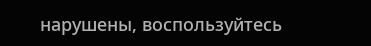нарушены, воспользуйтесь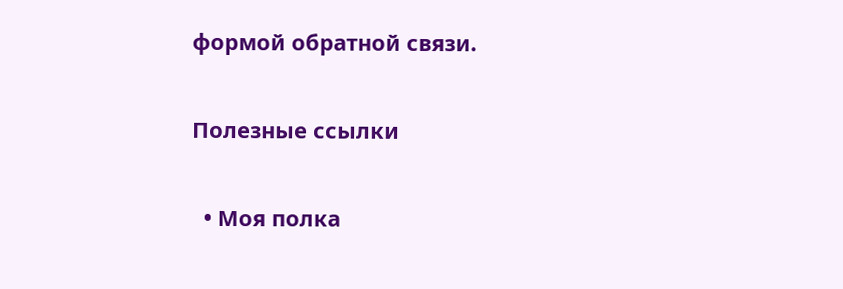формой обратной связи.

Полезные ссылки

  • Моя полка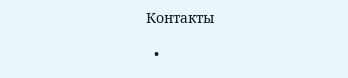Контакты

  •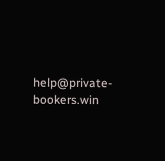help@private-bookers.win